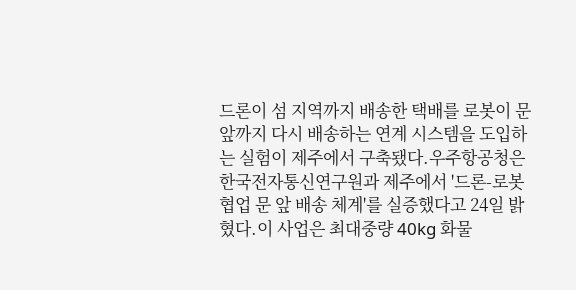드론이 섬 지역까지 배송한 택배를 로봇이 문 앞까지 다시 배송하는 연계 시스템을 도입하는 실험이 제주에서 구축됐다.우주항공청은 한국전자통신연구원과 제주에서 '드론-로봇 협업 문 앞 배송 체계'를 실증했다고 24일 밝혔다.이 사업은 최대중량 40kg 화물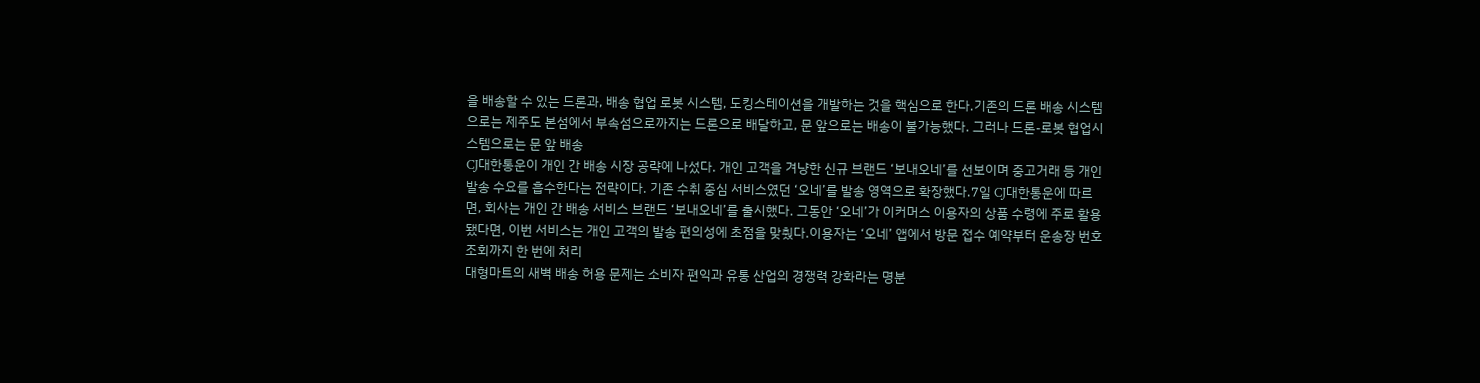을 배송할 수 있는 드론과, 배송 협업 로봇 시스템, 도킹스테이션을 개발하는 것을 핵심으로 한다.기존의 드론 배송 시스템으로는 제주도 본섬에서 부속섬으로까지는 드론으로 배달하고, 문 앞으로는 배송이 불가능했다. 그러나 드론-로봇 협업시스템으로는 문 앞 배송
CJ대한통운이 개인 간 배송 시장 공략에 나섰다. 개인 고객을 겨냥한 신규 브랜드 ‘보내오네’를 선보이며 중고거래 등 개인 발송 수요를 흡수한다는 전략이다. 기존 수취 중심 서비스였던 ‘오네’를 발송 영역으로 확장했다.7일 CJ대한통운에 따르면, 회사는 개인 간 배송 서비스 브랜드 ‘보내오네’를 출시했다. 그동안 ‘오네’가 이커머스 이용자의 상품 수령에 주로 활용됐다면, 이번 서비스는 개인 고객의 발송 편의성에 초점을 맞췄다.이용자는 ‘오네’ 앱에서 방문 접수 예약부터 운송장 번호 조회까지 한 번에 처리
대형마트의 새벽 배송 허용 문제는 소비자 편익과 유통 산업의 경쟁력 강화라는 명분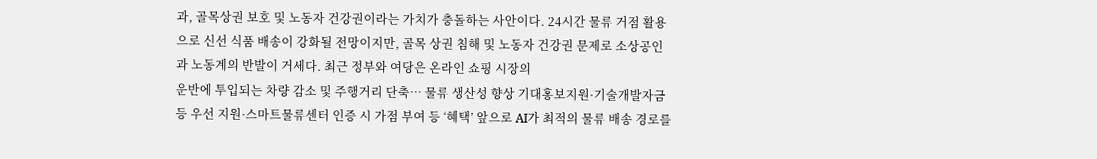과, 골목상권 보호 및 노동자 건강권이라는 가치가 충돌하는 사안이다. 24시간 물류 거점 활용으로 신선 식품 배송이 강화될 전망이지만, 골목 상권 침해 및 노동자 건강권 문제로 소상공인과 노동계의 반발이 거세다. 최근 정부와 여당은 온라인 쇼핑 시장의
운반에 투입되는 차량 감소 및 주행거리 단축… 물류 생산성 향상 기대홍보지원·기술개발자금 등 우선 지원·스마트물류센터 인증 시 가점 부여 등 ‘혜택’ 앞으로 AI가 최적의 물류 배송 경로를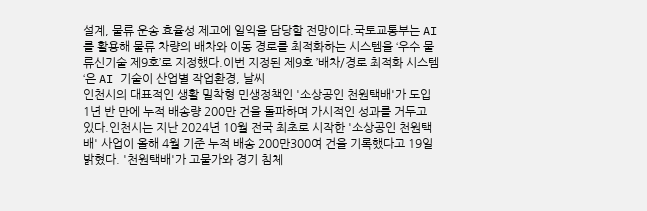설계, 물류 운송 효율성 제고에 일익을 담당할 전망이다.국토교통부는 AI를 활용해 물류 차량의 배차와 이동 경로를 최적화하는 시스템을 ‘우수 물류신기술 제9호’로 지정했다.이번 지정된 제9호 ’배차/경로 최적화 시스템‘은 AI 기술이 산업별 작업환경, 날씨
인천시의 대표적인 생활 밀착형 민생정책인 '소상공인 천원택배'가 도입 1년 반 만에 누적 배송량 200만 건을 돌파하며 가시적인 성과를 거두고 있다.인천시는 지난 2024년 10월 전국 최초로 시작한 '소상공인 천원택배' 사업이 올해 4월 기준 누적 배송 200만300여 건을 기록했다고 19일 밝혔다. '천원택배'가 고물가와 경기 침체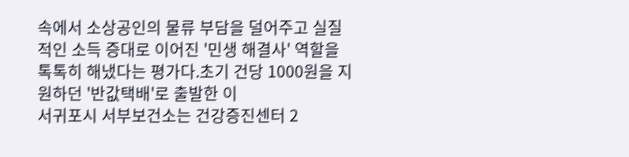속에서 소상공인의 물류 부담을 덜어주고 실질적인 소득 증대로 이어진 '민생 해결사' 역할을 톡톡히 해냈다는 평가다.초기 건당 1000원을 지원하던 '반값택배'로 출발한 이
서귀포시 서부보건소는 건강증진센터 2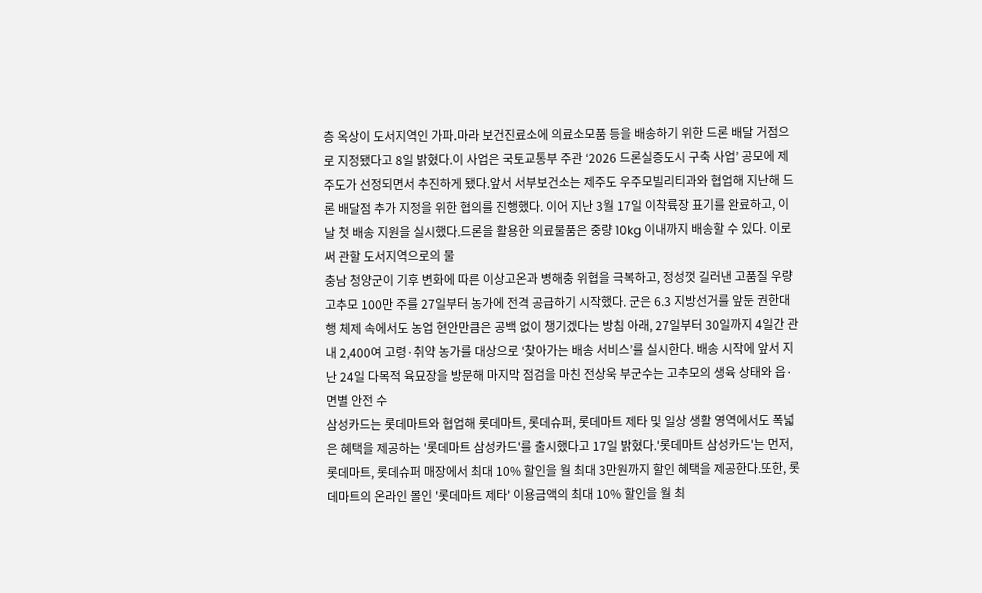층 옥상이 도서지역인 가파․마라 보건진료소에 의료소모품 등을 배송하기 위한 드론 배달 거점으로 지정됐다고 8일 밝혔다.이 사업은 국토교통부 주관 ‘2026 드론실증도시 구축 사업’ 공모에 제주도가 선정되면서 추진하게 됐다.앞서 서부보건소는 제주도 우주모빌리티과와 협업해 지난해 드론 배달점 추가 지정을 위한 협의를 진행했다. 이어 지난 3월 17일 이착륙장 표기를 완료하고, 이날 첫 배송 지원을 실시했다.드론을 활용한 의료물품은 중량 10kg 이내까지 배송할 수 있다. 이로써 관할 도서지역으로의 물
충남 청양군이 기후 변화에 따른 이상고온과 병해충 위협을 극복하고, 정성껏 길러낸 고품질 우량 고추모 100만 주를 27일부터 농가에 전격 공급하기 시작했다. 군은 6.3 지방선거를 앞둔 권한대행 체제 속에서도 농업 현안만큼은 공백 없이 챙기겠다는 방침 아래, 27일부터 30일까지 4일간 관내 2,400여 고령·취약 농가를 대상으로 ‘찾아가는 배송 서비스’를 실시한다. 배송 시작에 앞서 지난 24일 다목적 육묘장을 방문해 마지막 점검을 마친 전상욱 부군수는 고추모의 생육 상태와 읍·면별 안전 수
삼성카드는 롯데마트와 협업해 롯데마트, 롯데슈퍼, 롯데마트 제타 및 일상 생활 영역에서도 폭넓은 혜택을 제공하는 '롯데마트 삼성카드'를 출시했다고 17일 밝혔다.'롯데마트 삼성카드'는 먼저, 롯데마트, 롯데슈퍼 매장에서 최대 10% 할인을 월 최대 3만원까지 할인 혜택을 제공한다.또한, 롯데마트의 온라인 몰인 '롯데마트 제타' 이용금액의 최대 10% 할인을 월 최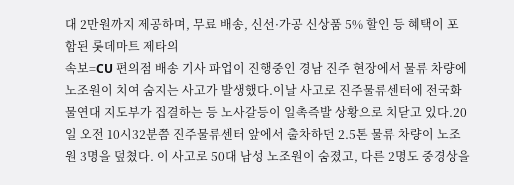대 2만원까지 제공하며, 무료 배송, 신선·가공 신상품 5% 할인 등 혜택이 포함된 롯데마트 제타의
속보=CU 편의점 배송 기사 파업이 진행중인 경남 진주 현장에서 물류 차량에 노조원이 치여 숨지는 사고가 발생했다.이날 사고로 진주물류센터에 전국화물연대 지도부가 집결하는 등 노사갈등이 일촉즉발 상황으로 치닫고 있다.20일 오전 10시32분쯤 진주물류센터 앞에서 출차하던 2.5톤 물류 차량이 노조원 3명을 덮쳤다. 이 사고로 50대 남성 노조원이 숨졌고, 다른 2명도 중경상을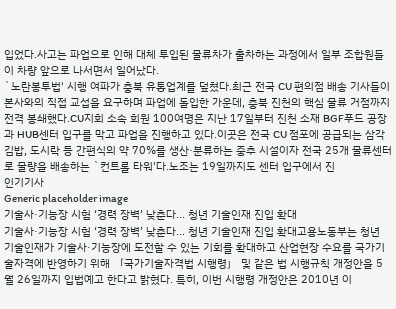입었다.사고는 파업으로 인해 대체 투입된 물류차가 출차하는 과정에서 일부 조합원들이 차량 앞으로 나서면서 일어났다.
`노란봉투법' 시행 여파가 충북 유통업계를 덮쳤다.최근 전국 CU 편의점 배송 기사들이 본사와의 직접 교섭을 요구하며 파업에 돌입한 가운데, 충북 진천의 핵심 물류 거점까지 전격 봉쇄했다.CU지회 소속 회원 100여명은 지난 17일부터 진천 소재 BGF푸드 공장과 HUB센터 입구를 막고 파업을 진행하고 있다.이곳은 전국 CU 점포에 공급되는 삼각김밥, 도시락 등 간편식의 약 70%를 생산·분류하는 중추 시설이자 전국 25개 물류센터로 물량을 배송하는 `컨트롤 타워'다.노조는 19일까지도 센터 입구에서 진
인기기사
Generic placeholder image
기술사·기능장 시험 ‘경력 장벽’ 낮춘다... 청년 기술인재 진입 확대
기술사·기능장 시험 ‘경력 장벽’ 낮춘다... 청년 기술인재 진입 확대고용노동부는 청년 기술인재가 기술사·기능장에 도전할 수 있는 기회를 확대하고 산업현장 수요를 국가기술자격에 반영하기 위해 「국가기술자격법 시행령」 및 같은 법 시행규칙 개정안을 5월 26일까지 입법예고 한다고 밝혔다. 특히, 이번 시행령 개정안은 2010년 이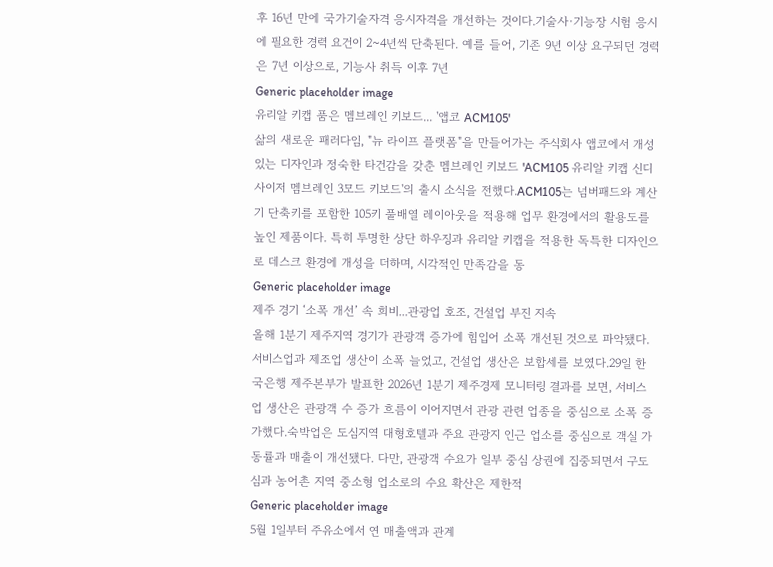후 16년 만에 국가기술자격 응시자격을 개선하는 것이다.기술사·기능장 시험 응시에 필요한 경력 요건이 2~4년씩 단축된다. 예를 들어, 기존 9년 이상 요구되던 경력은 7년 이상으로, 기능사 취득 이후 7년
Generic placeholder image
유리알 키캡 품은 멤브레인 키보드... '앱코 ACM105'
삶의 새로운 패러다임, "뉴 라이프 플랫폼"을 만들어가는 주식회사 앱코에서 개성 있는 디자인과 정숙한 타건감을 갖춘 멤브레인 키보드 'ACM105 유리알 키캡 신디사이저 멤브레인 3모드 키보드'의 출시 소식을 전했다.ACM105는 넘버패드와 계산기 단축키를 포함한 105키 풀배열 레이아웃을 적용해 업무 환경에서의 활용도를 높인 제품이다. 특히 투명한 상단 하우징과 유리알 키캡을 적용한 독특한 디자인으로 데스크 환경에 개성을 더하며, 시각적인 만족감을 동
Generic placeholder image
제주 경기 ‘소폭 개선’ 속 희비...관광업 호조, 건설업 부진 지속
올해 1분기 제주지역 경기가 관광객 증가에 힘입어 소폭 개선된 것으로 파악됐다. 서비스업과 제조업 생산이 소폭 늘었고, 건설업 생산은 보합세를 보였다.29일 한국은행 제주본부가 발표한 2026년 1분기 제주경제 모니터링 결과를 보면, 서비스업 생산은 관광객 수 증가 흐름이 이어지면서 관광 관련 업종을 중심으로 소폭 증가했다.숙박업은 도심지역 대형호텔과 주요 관광지 인근 업소를 중심으로 객실 가동률과 매출이 개선됐다. 다만, 관광객 수요가 일부 중심 상권에 집중되면서 구도심과 농어촌 지역 중소형 업소로의 수요 확산은 제한적
Generic placeholder image
5월 1일부터 주유소에서 연 매출액과 관계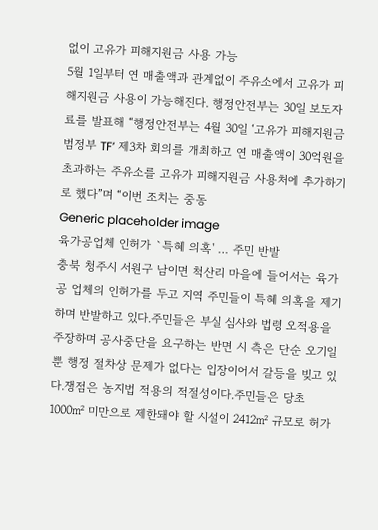없이 고유가 피해지원금 사용 가능
5월 1일부터 연 매출액과 관계없이 주유소에서 고유가 피해지원금 사용이 가능해진다. 행정안전부는 30일 보도자료를 발표해 “행정안전부는 4월 30일 ‘고유가 피해지원금 범정부 TF’ 제3차 회의를 개최하고 연 매출액이 30억원을 초과하는 주유소를 고유가 피해지원금 사용처에 추가하기로 했다”며 “이번 조치는 중동
Generic placeholder image
육가공업체 인허가 `특혜 의혹' … 주민 반발
충북 청주시 서원구 남이면 척산리 마을에 들어서는 육가공 업체의 인허가를 두고 지역 주민들이 특혜 의혹을 제기하며 반발하고 있다.주민들은 부실 심사와 법령 오적용을 주장하며 공사중단을 요구하는 반면 시 측은 단순 오기일 뿐 행정 절차상 문제가 없다는 입장이어서 갈등을 빚고 있다.쟁점은 농지법 적용의 적절성이다.주민들은 당초 1000㎡ 미만으로 제한돼야 할 시설이 2412㎡ 규모로 허가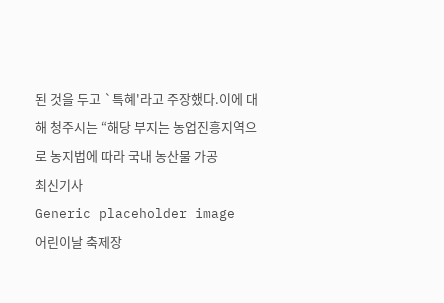된 것을 두고 `특혜'라고 주장했다.이에 대해 청주시는 “해당 부지는 농업진흥지역으로 농지법에 따라 국내 농산물 가공
최신기사
Generic placeholder image
어린이날 축제장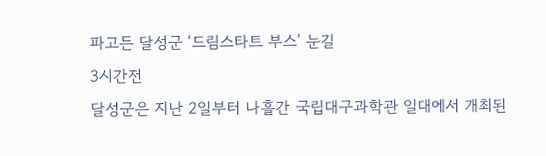파고든 달성군 ‘드림스타트 부스’ 눈길
3시간전
달성군은 지난 2일부터 나흘간 국립대구과학관 일대에서 개최된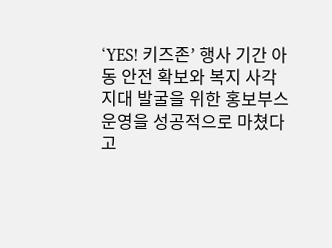‘YES! 키즈존’ 행사 기간 아동 안전 확보와 복지 사각지대 발굴을 위한 홍보부스 운영을 성공적으로 마쳤다고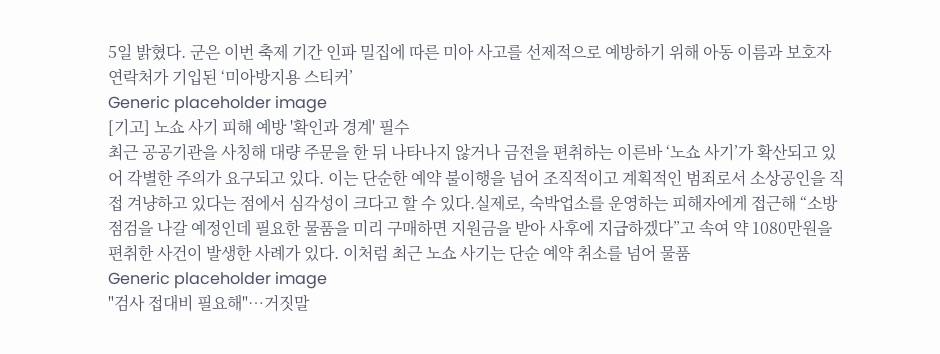5일 밝혔다. 군은 이번 축제 기간 인파 밀집에 따른 미아 사고를 선제적으로 예방하기 위해 아동 이름과 보호자 연락처가 기입된 ‘미아방지용 스티커’
Generic placeholder image
[기고] 노쇼 사기 피해 예방 '확인과 경계' 필수
최근 공공기관을 사칭해 대량 주문을 한 뒤 나타나지 않거나 금전을 편취하는 이른바 ‘노쇼 사기’가 확산되고 있어 각별한 주의가 요구되고 있다. 이는 단순한 예약 불이행을 넘어 조직적이고 계획적인 범죄로서 소상공인을 직접 겨냥하고 있다는 점에서 심각성이 크다고 할 수 있다.실제로, 숙박업소를 운영하는 피해자에게 접근해 “소방점검을 나갈 예정인데 필요한 물품을 미리 구매하면 지원금을 받아 사후에 지급하겠다”고 속여 약 1080만원을 편취한 사건이 발생한 사례가 있다. 이처럼 최근 노쇼 사기는 단순 예약 취소를 넘어 물품
Generic placeholder image
"검사 접대비 필요해"…거짓말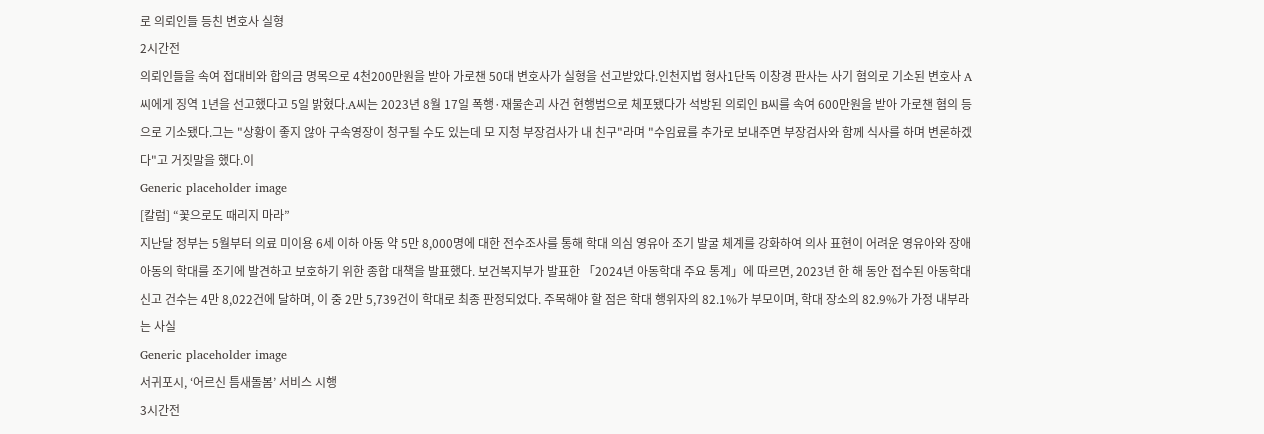로 의뢰인들 등친 변호사 실형
2시간전
의뢰인들을 속여 접대비와 합의금 명목으로 4천200만원을 받아 가로챈 50대 변호사가 실형을 선고받았다.인천지법 형사1단독 이창경 판사는 사기 혐의로 기소된 변호사 A씨에게 징역 1년을 선고했다고 5일 밝혔다.A씨는 2023년 8월 17일 폭행·재물손괴 사건 현행범으로 체포됐다가 석방된 의뢰인 B씨를 속여 600만원을 받아 가로챈 혐의 등으로 기소됐다.그는 "상황이 좋지 않아 구속영장이 청구될 수도 있는데 모 지청 부장검사가 내 친구"라며 "수임료를 추가로 보내주면 부장검사와 함께 식사를 하며 변론하겠다"고 거짓말을 했다.이
Generic placeholder image
[칼럼] “꽃으로도 때리지 마라”
지난달 정부는 5월부터 의료 미이용 6세 이하 아동 약 5만 8,000명에 대한 전수조사를 통해 학대 의심 영유아 조기 발굴 체계를 강화하여 의사 표현이 어려운 영유아와 장애아동의 학대를 조기에 발견하고 보호하기 위한 종합 대책을 발표했다. 보건복지부가 발표한 「2024년 아동학대 주요 통계」에 따르면, 2023년 한 해 동안 접수된 아동학대 신고 건수는 4만 8,022건에 달하며, 이 중 2만 5,739건이 학대로 최종 판정되었다. 주목해야 할 점은 학대 행위자의 82.1%가 부모이며, 학대 장소의 82.9%가 가정 내부라는 사실
Generic placeholder image
서귀포시, ‘어르신 틈새돌봄’ 서비스 시행
3시간전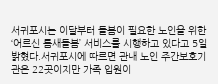서귀포시는 이달부터 돌봄이 필요한 노인을 위한 ‘어르신 틈새돌봄’ 서비스를 시행하고 있다고 5일 밝혔다.서귀포시에 따르면 관내 노인 주간보호기관은 22곳이지만 가족 입원이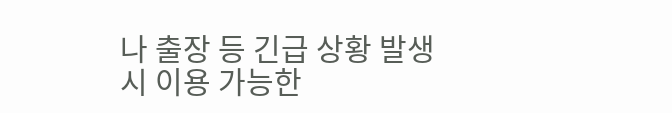나 출장 등 긴급 상황 발생 시 이용 가능한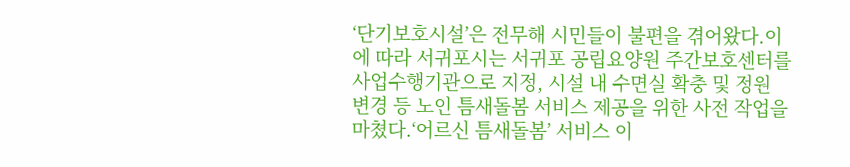‘단기보호시설’은 전무해 시민들이 불편을 겪어왔다.이에 따라 서귀포시는 서귀포 공립요양원 주간보호센터를 사업수행기관으로 지정, 시설 내 수면실 확충 및 정원 변경 등 노인 틈새돌봄 서비스 제공을 위한 사전 작업을 마쳤다.‘어르신 틈새돌봄’ 서비스 이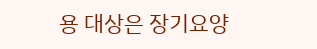용 대상은 장기요양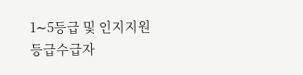1∼5등급 및 인지지원 등급수급자